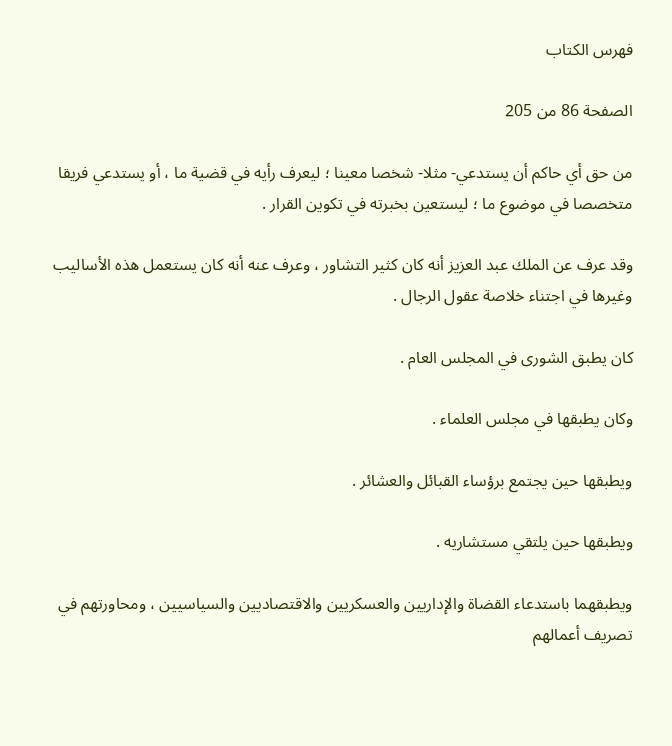فهرس الكتاب

الصفحة 86 من 205

من حق أي حاكم أن يستدعي- مثلا- شخصا معينا ؛ ليعرف رأيه في قضية ما ، أو يستدعي فريقا متخصصا في موضوع ما ؛ ليستعين بخبرته في تكوين القرار .

وقد عرف عن الملك عبد العزيز أنه كان كثير التشاور ، وعرف عنه أنه كان يستعمل هذه الأساليب وغيرها في اجتناء خلاصة عقول الرجال .

كان يطبق الشورى في المجلس العام .

وكان يطبقها في مجلس العلماء .

ويطبقها حين يجتمع برؤساء القبائل والعشائر .

ويطبقها حين يلتقي مستشاريه .

ويطبقهما باستدعاء القضاة والإداريين والعسكريين والاقتصاديين والسياسيين ، ومحاورتهم في تصريف أعمالهم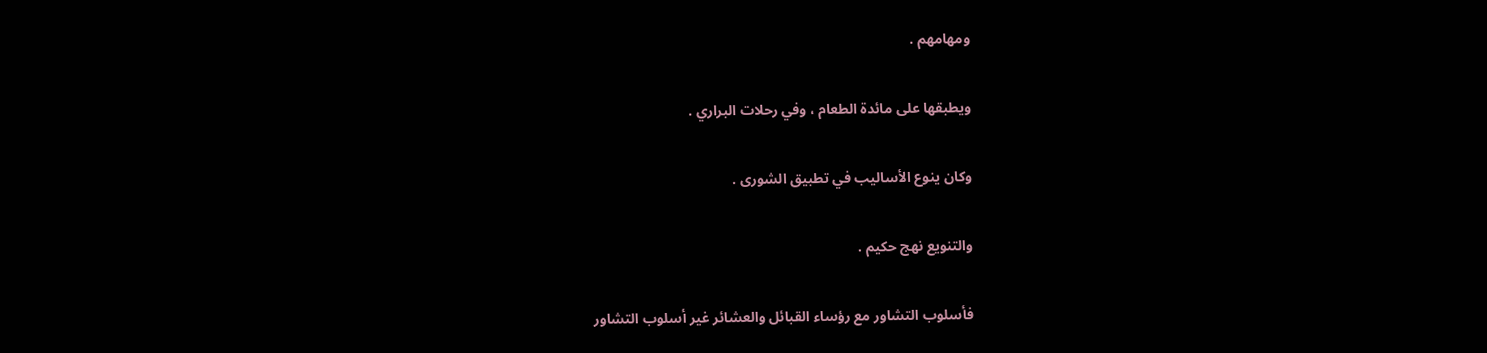ومهامهم .

ويطبقها على مائدة الطعام ، وفي رحلات البراري .

وكان ينوع الأساليب في تطبيق الشورى .

والتنويع نهج حكيم .

فأسلوب التشاور مع رؤساء القبائل والعشائر غير أسلوب التشاور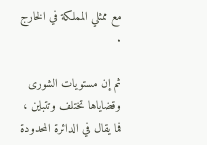مع ممثلي المملكة في الخارج .

ثم إن مستويات الشورى وقضاياها تختلف وتتباين ، فما يقال في الدائرة المحدودة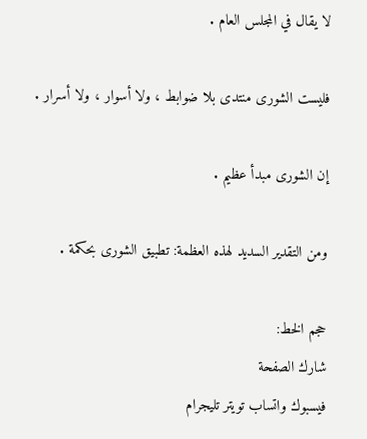لا يقال في المجلس العام .

فليست الشورى منتدى بلا ضوابط ، ولا أسوار ، ولا أسرار .

إن الشورى مبدأ عظيم .

ومن التقدير السديد لهذه العظمة: تطبيق الشورى بحكمة .

حجم الخط:
شارك الصفحة
فيسبوك واتساب تويتر تليجرام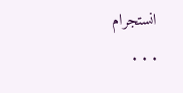انستجرام
. . .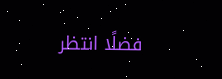فضلًا انتظر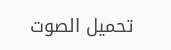تحميل الصوت